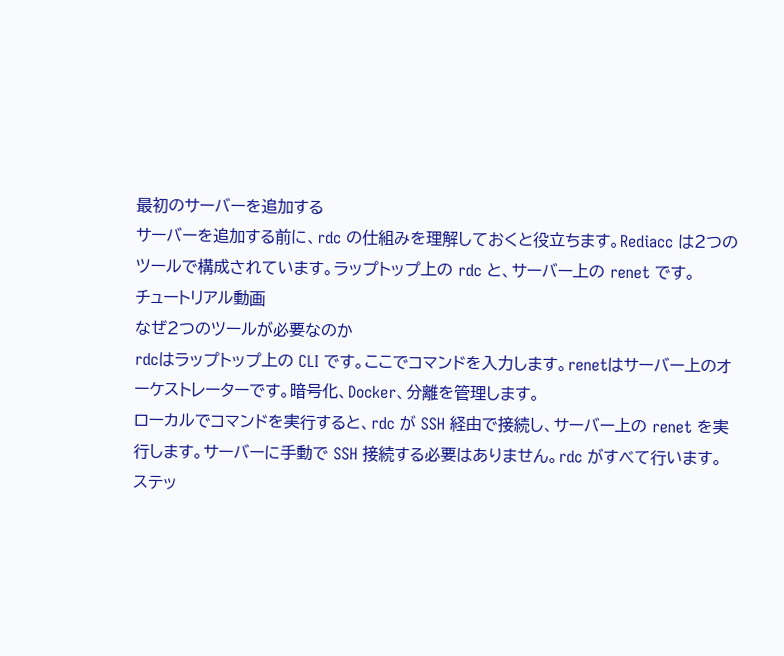最初のサーバーを追加する
サーバーを追加する前に、rdc の仕組みを理解しておくと役立ちます。Rediacc は2つのツールで構成されています。ラップトップ上の rdc と、サーバー上の renet です。
チュートリアル動画
なぜ2つのツールが必要なのか
rdcはラップトップ上の CLI です。ここでコマンドを入力します。renetはサーバー上のオーケストレーターです。暗号化、Docker、分離を管理します。
ローカルでコマンドを実行すると、rdc が SSH 経由で接続し、サーバー上の renet を実行します。サーバーに手動で SSH 接続する必要はありません。rdc がすべて行います。
ステッ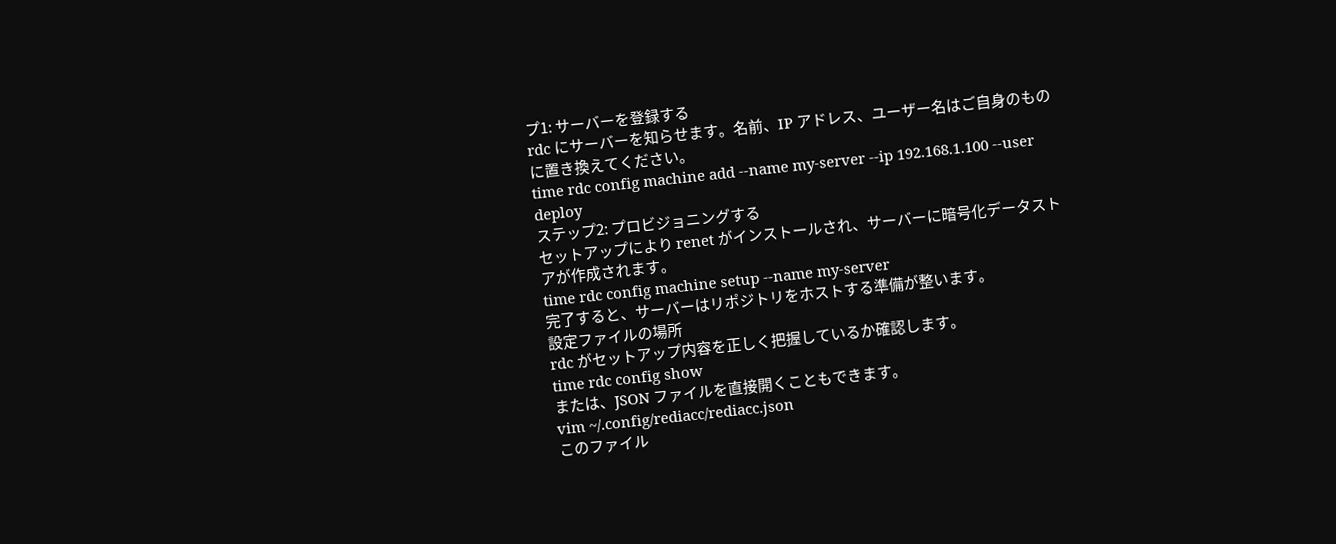プ1: サーバーを登録する
rdc にサーバーを知らせます。名前、IP アドレス、ユーザー名はご自身のものに置き換えてください。
time rdc config machine add --name my-server --ip 192.168.1.100 --user deploy
ステップ2: プロビジョニングする
セットアップにより renet がインストールされ、サーバーに暗号化データストアが作成されます。
time rdc config machine setup --name my-server
完了すると、サーバーはリポジトリをホストする準備が整います。
設定ファイルの場所
rdc がセットアップ内容を正しく把握しているか確認します。
time rdc config show
または、JSON ファイルを直接開くこともできます。
vim ~/.config/rediacc/rediacc.json
このファイル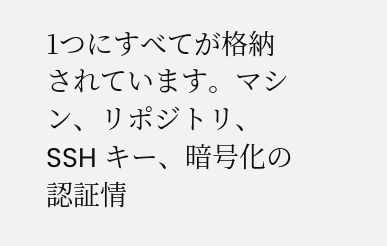1つにすべてが格納されています。マシン、リポジトリ、SSH キー、暗号化の認証情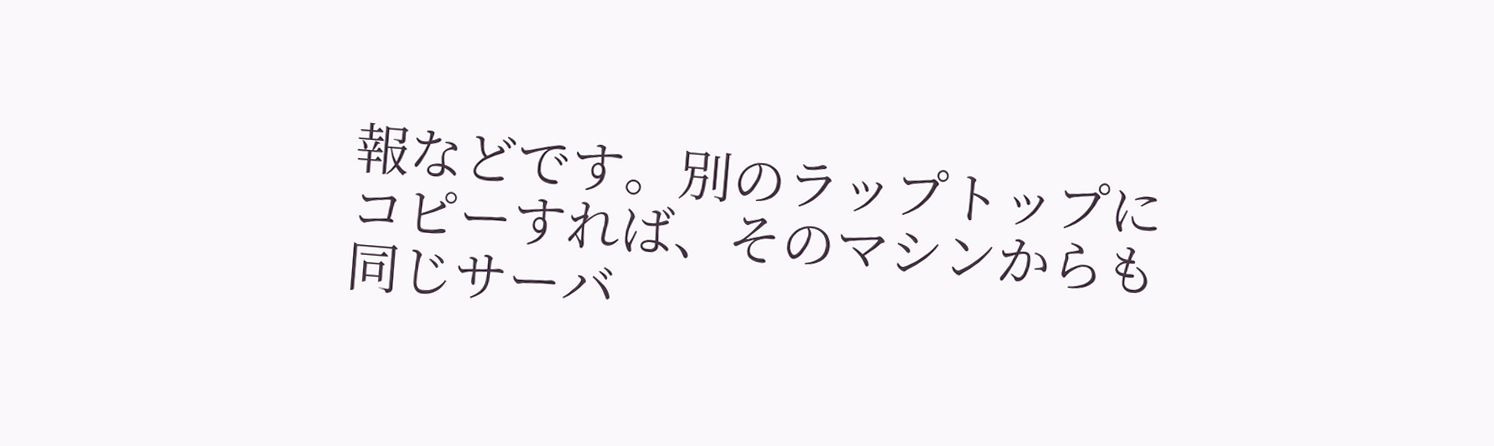報などです。別のラップトップにコピーすれば、そのマシンからも同じサーバ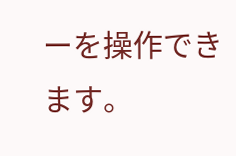ーを操作できます。